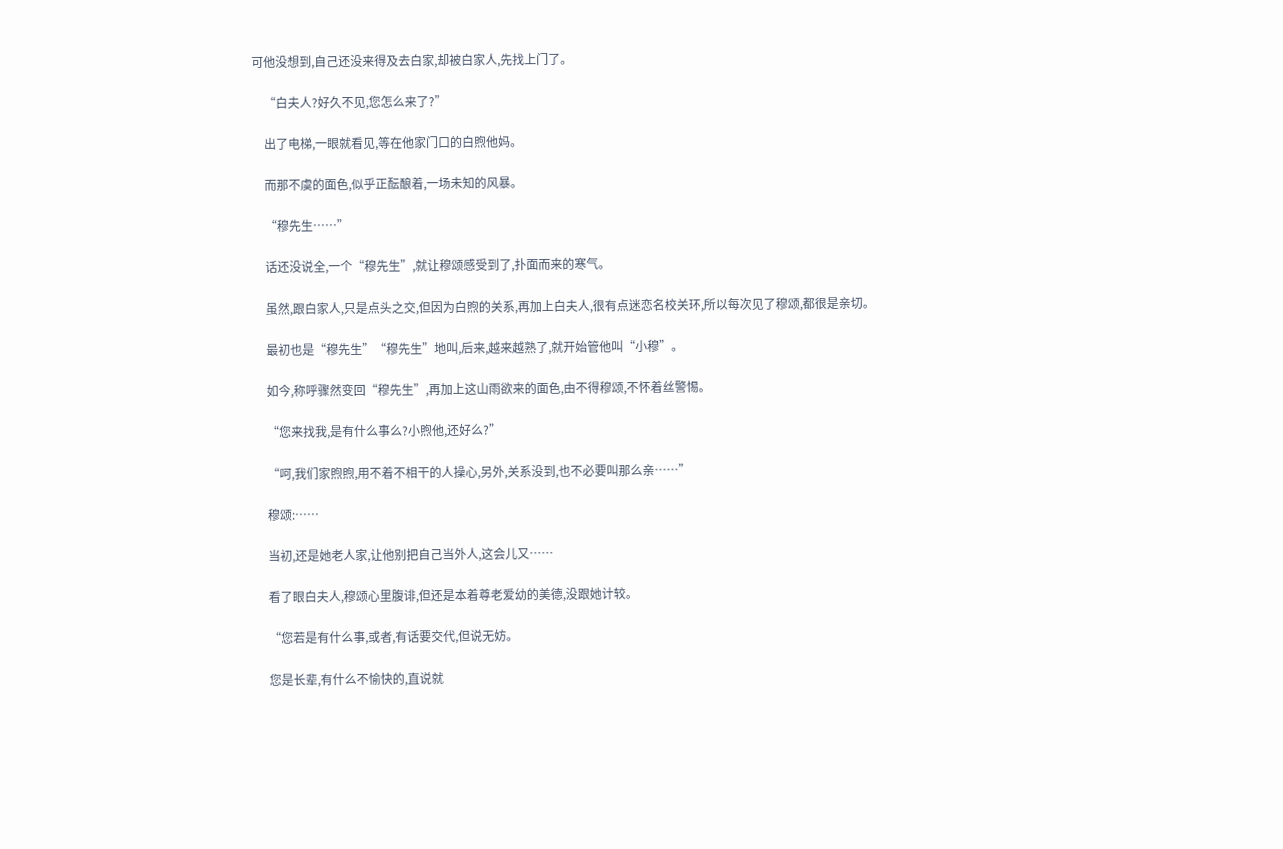可他没想到,自己还没来得及去白家,却被白家人,先找上门了。

    “白夫人?好久不见,您怎么来了?”

    出了电梯,一眼就看见,等在他家门口的白煦他妈。

    而那不虞的面色,似乎正酝酿着,一场未知的风暴。

    “穆先生……”

    话还没说全,一个“穆先生”,就让穆颂感受到了,扑面而来的寒气。

    虽然,跟白家人,只是点头之交,但因为白煦的关系,再加上白夫人,很有点迷恋名校关环,所以每次见了穆颂,都很是亲切。

    最初也是“穆先生”“穆先生”地叫,后来,越来越熟了,就开始管他叫“小穆”。

    如今,称呼骤然变回“穆先生”,再加上这山雨欲来的面色,由不得穆颂,不怀着丝警惕。

    “您来找我,是有什么事么?小煦他,还好么?”

    “呵,我们家煦煦,用不着不相干的人操心,另外,关系没到,也不必要叫那么亲……”

    穆颂:……

    当初,还是她老人家,让他别把自己当外人,这会儿又……

    看了眼白夫人,穆颂心里腹诽,但还是本着尊老爱幼的美德,没跟她计较。

    “您若是有什么事,或者,有话要交代,但说无妨。

    您是长辈,有什么不愉快的,直说就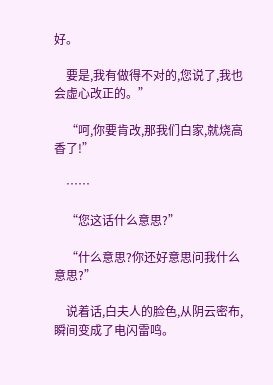好。

    要是,我有做得不对的,您说了,我也会虚心改正的。”

    “呵,你要肯改,那我们白家,就烧高香了!”

    ……

    “您这话什么意思?”

    “什么意思?你还好意思问我什么意思?”

    说着话,白夫人的脸色,从阴云密布,瞬间变成了电闪雷鸣。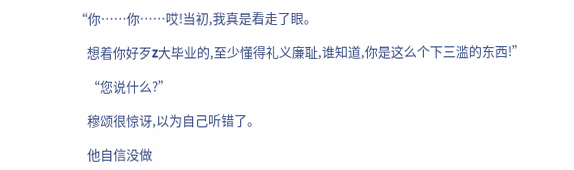“你……你……哎!当初,我真是看走了眼。

    想着你好歹z大毕业的,至少懂得礼义廉耻,谁知道,你是这么个下三滥的东西!”

    “您说什么?”

    穆颂很惊讶,以为自己听错了。

    他自信没做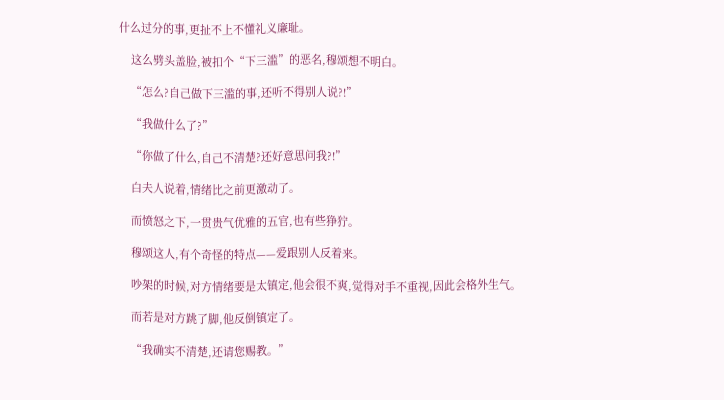什么过分的事,更扯不上不懂礼义廉耻。

    这么劈头盖脸,被扣个“下三滥”的恶名,穆颂想不明白。

    “怎么?自己做下三滥的事,还听不得别人说?!”

    “我做什么了?”

    “你做了什么,自己不清楚?还好意思问我?!”

    白夫人说着,情绪比之前更激动了。

    而愤怒之下,一贯贵气优雅的五官,也有些狰狞。

    穆颂这人,有个奇怪的特点——爱跟别人反着来。

    吵架的时候,对方情绪要是太镇定,他会很不爽,觉得对手不重视,因此会格外生气。

    而若是对方跳了脚,他反倒镇定了。

    “我确实不清楚,还请您赐教。”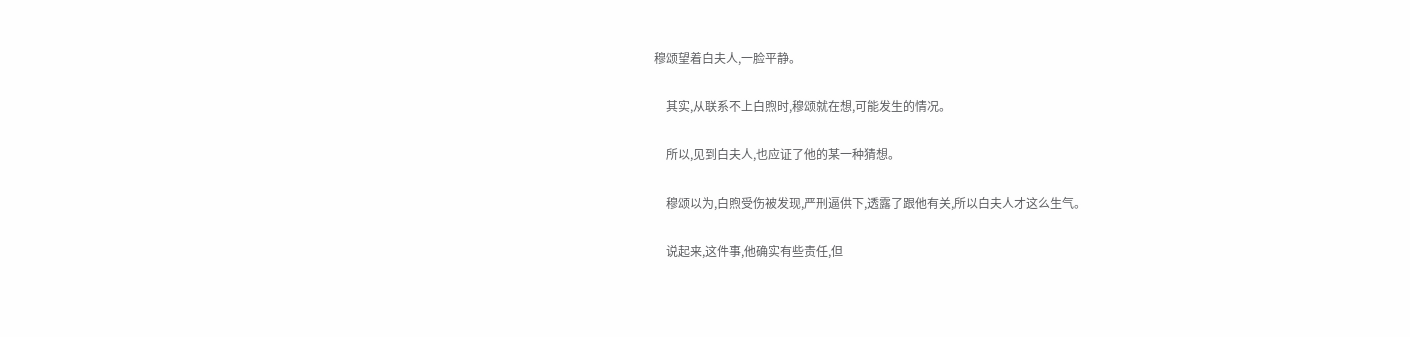穆颂望着白夫人,一脸平静。

    其实,从联系不上白煦时,穆颂就在想,可能发生的情况。

    所以,见到白夫人,也应证了他的某一种猜想。

    穆颂以为,白煦受伤被发现,严刑逼供下,透露了跟他有关,所以白夫人才这么生气。

    说起来,这件事,他确实有些责任,但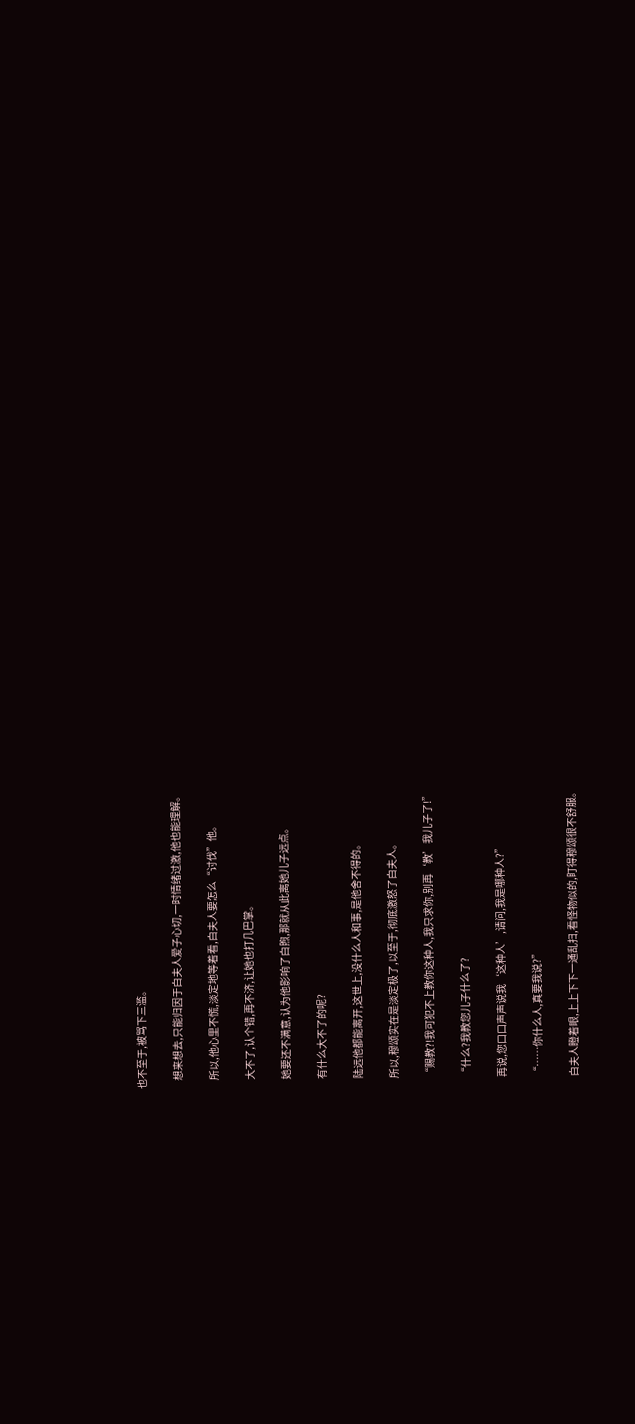也不至于,被骂下三滥。

    想来想去,只能归因于白夫人爱子心切,一时情绪过激,他也能理解。

    所以,他心里不慌,淡定地等着看,白夫人要怎么“讨伐”他。

    大不了,认个错,再不济,让她也打几巴掌。

    她要还不满意,认为他影响了白煦,那就从此离她儿子远点。

    有什么大不了的呢?

    陆远他都能离开,这世上,没什么人和事,是他舍不得的。

    所以,穆颂实在是淡定极了,以至于,彻底激怒了白夫人。

    “赐教?!我可犯不上教你这种人,我只求你,别再‘教’我儿子了!”

    “什么?我教您儿子什么了?

    再说,您口口声声说我‘这种人’,请问,我是哪种人?”

    “……你什么人,真要我说?”

    白夫人瞪着眼,上上下下一通乱扫,看怪物似的,盯得穆颂很不舒服。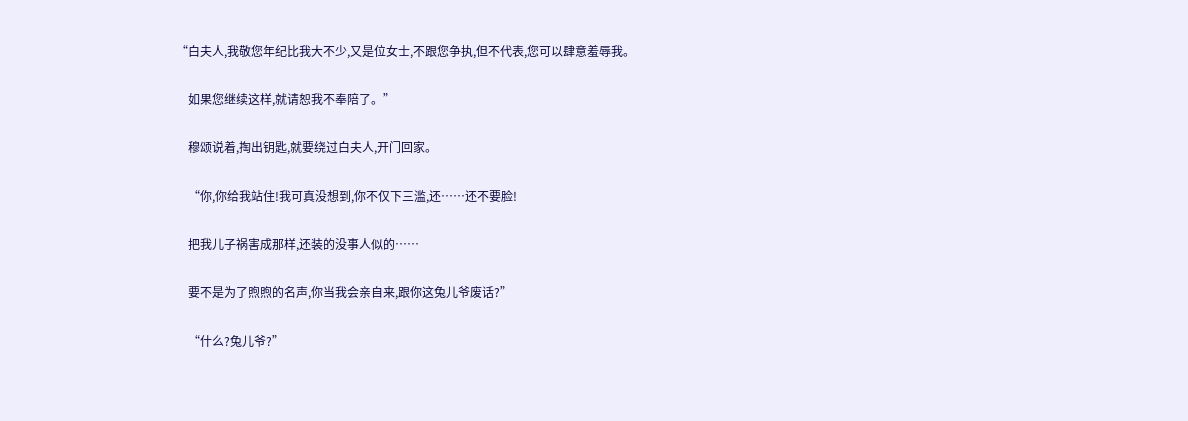“白夫人,我敬您年纪比我大不少,又是位女士,不跟您争执,但不代表,您可以肆意羞辱我。

    如果您继续这样,就请恕我不奉陪了。”

    穆颂说着,掏出钥匙,就要绕过白夫人,开门回家。

    “你,你给我站住!我可真没想到,你不仅下三滥,还……还不要脸!

    把我儿子祸害成那样,还装的没事人似的……

    要不是为了煦煦的名声,你当我会亲自来,跟你这兔儿爷废话?”

    “什么?兔儿爷?”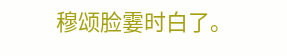穆颂脸霎时白了。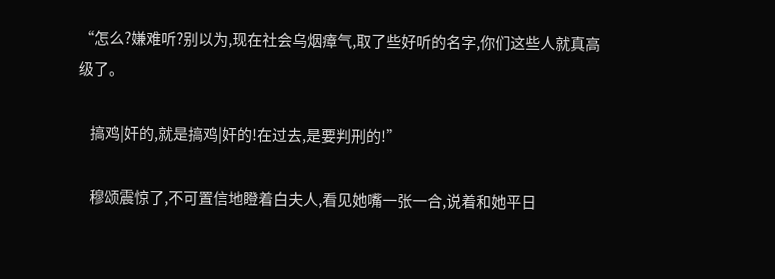“怎么?嫌难听?别以为,现在社会乌烟瘴气,取了些好听的名字,你们这些人就真高级了。

    搞鸡|奸的,就是搞鸡|奸的!在过去,是要判刑的!”

    穆颂震惊了,不可置信地瞪着白夫人,看见她嘴一张一合,说着和她平日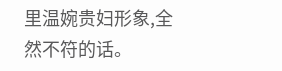里温婉贵妇形象,全然不符的话。